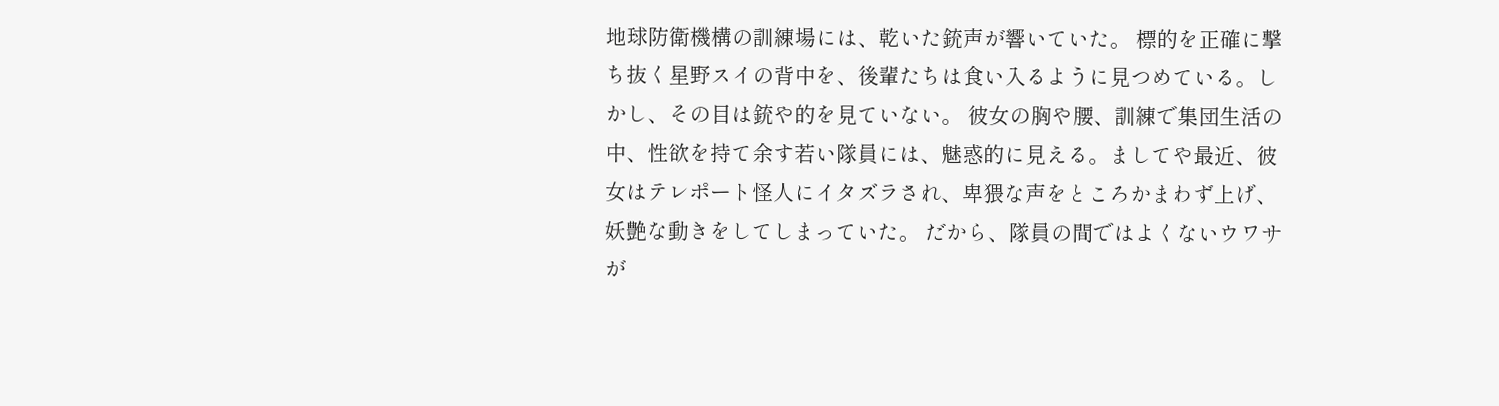地球防衛機構の訓練場には、乾いた銃声が響いていた。 標的を正確に撃ち抜く星野スイの背中を、後輩たちは食い入るように見つめている。しかし、その目は銃や的を見ていない。 彼女の胸や腰、訓練で集団生活の中、性欲を持て余す若い隊員には、魅惑的に見える。ましてや最近、彼女はテレポート怪人にイタズラされ、卑猥な声をところかまわず上げ、妖艶な動きをしてしまっていた。 だから、隊員の間ではよくないウワサが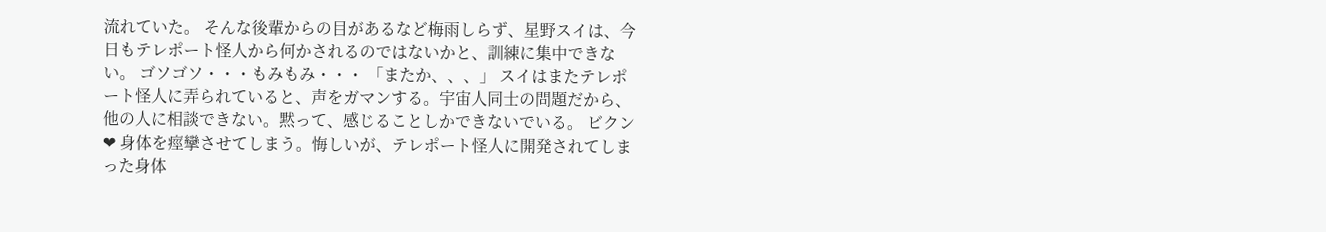流れていた。 そんな後輩からの目があるなど梅雨しらず、星野スイは、今日もテレポート怪人から何かされるのではないかと、訓練に集中できない。 ゴソゴソ・・・もみもみ・・・ 「またか、、、」 スイはまたテレポート怪人に弄られていると、声をガマンする。宇宙人同士の問題だから、他の人に相談できない。黙って、感じることしかできないでいる。 ビクン❤ 身体を痙攣させてしまう。悔しいが、テレポート怪人に開発されてしまった身体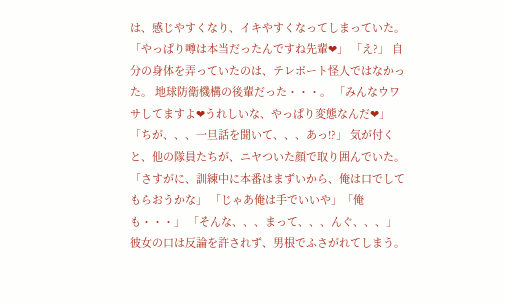は、感じやすくなり、イキやすくなってしまっていた。 「やっぱり噂は本当だったんですね先輩❤」 「え?」 自分の身体を弄っていたのは、テレポート怪人ではなかった。 地球防衛機構の後輩だった・・・。 「みんなウワサしてますよ❤うれしいな、やっぱり変態なんだ❤」 「ちが、、、一旦話を聞いて、、、あっ!?」 気が付くと、他の隊員たちが、ニヤついた顔で取り囲んでいた。 「さすがに、訓練中に本番はまずいから、俺は口でしてもらおうかな」 「じゃあ俺は手でいいや」「俺も・・・」 「そんな、、、まって、、、んぐ、、、」 彼女の口は反論を許されず、男根でふさがれてしまう。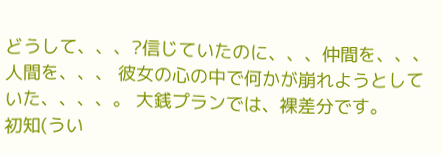どうして、、、?信じていたのに、、、仲間を、、、人間を、、、 彼女の心の中で何かが崩れようとしていた、、、、。 大銭プランでは、裸差分です。
初知(うい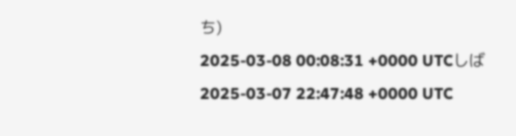ち)
2025-03-08 00:08:31 +0000 UTCしば
2025-03-07 22:47:48 +0000 UTC